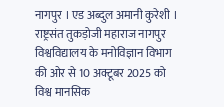नागपुर । एड अब्दुल अमानी कुरेशी । राष्ट्रसंत तुकड़ोजी महाराज नागपुर विश्वविद्यालय के मनोविज्ञान विभाग की ओर से 10 अक्टूबर 2025 को विश्व मानसिक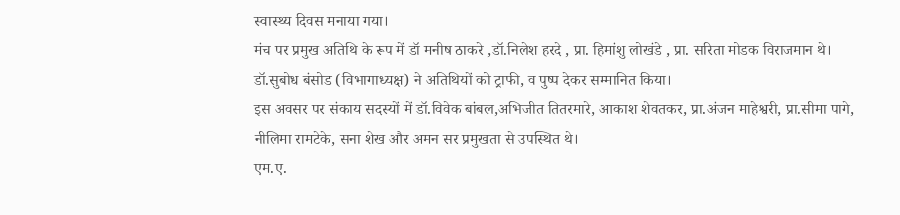स्वास्थ्य दिवस मनाया गया।
मंच पर प्रमुख अतिथि के रूप में डॉ मनीष ठाकरे ,डॉ.निलेश हरदे , प्रा. हिमांशु लोखंडे , प्रा. सरिता मोडक विराजमान थे। डॉ.सुबोध बंसोड (विभागाध्यक्ष) ने अतिथियों को ट्राफी, व पुष्प देकर सम्मानित किया।
इस अवसर पर संकाय सदस्यों में डॉ.विवेक बांबल,अभिजीत तितरमारे, आकाश शेवतकर, प्रा.अंजन माहेश्वरी, प्रा.सीमा पागे, नीलिमा रामटेके, सना शेख और अमन सर प्रमुखता से उपस्थित थे।
एम.ए.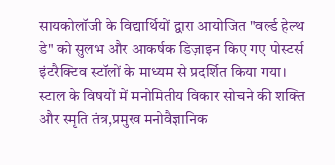सायकोलॉजी के विद्यार्थियों द्वारा आयोजित "वर्ल्ड हेल्थ डे" को सुलभ और आकर्षक डिज़ाइन किए गए पोस्टर्स इंटरैक्टिव स्टॉलों के माध्यम से प्रदर्शित किया गया।
स्टाल के विषयों में मनोमितीय विकार सोचने की शक्ति और स्मृति तंत्र,प्रमुख मनोवैज्ञानिक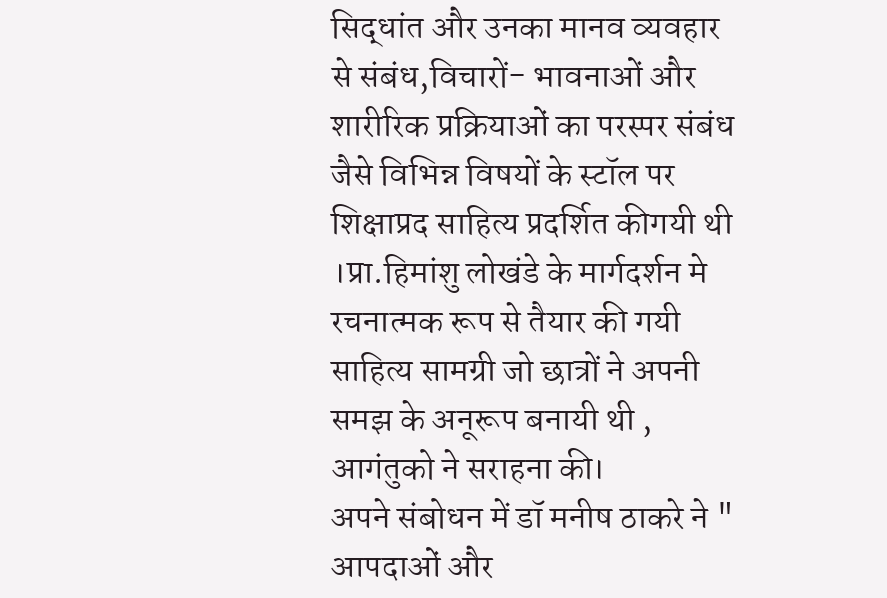सिद्धांत और उनका मानव व्यवहार से संबंध,विचारों- भावनाओं और शारीरिक प्रक्रियाओं का परस्पर संबंध जैसे विभिन्न विषयों के स्टॉल पर शिक्षाप्रद साहित्य प्रदर्शित कीगयी थी ।प्रा.हिमांशु लोखंडे के मार्गदर्शन मे रचनात्मक रूप से तैयार की गयी साहित्य सामग्री जो छात्रों ने अपनी समझ के अनूरूप बनायी थी , आगंतुको ने सराहना की।
अपने संबोधन में डॉ मनीष ठाकरे ने " आपदाओं और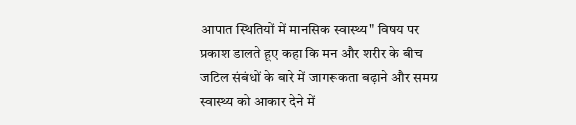आपात स्थितियों में मानसिक स्वास्थ्य" विषय पर प्रकाश डालते हूए कहा कि मन और शरीर के बीच जटिल संबंधों के बारे में जागरूकता बढ़ाने और समग्र स्वास्थ्य को आकार देने में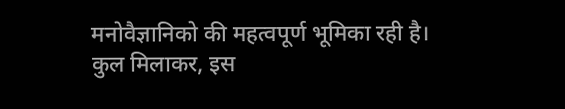मनोवैज्ञानिको की महत्वपूर्ण भूमिका रही है।
कुल मिलाकर, इस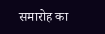समारोह का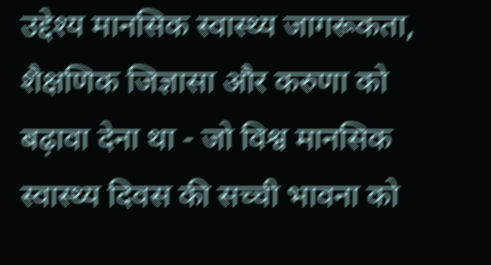उद्देश्य मानसिक स्वास्थ्य जागरूकता, शैक्षणिक जिज्ञासा और करुणा को बढ़ावा देना था - जो विश्व मानसिक स्वास्थ्य दिवस की सच्ची भावना को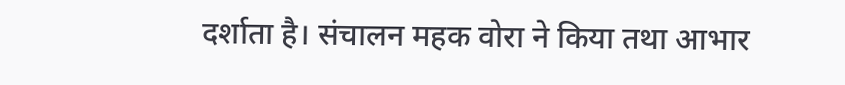दर्शाता है। संचालन महक वोरा ने किया तथा आभार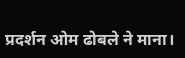प्रदर्शन ओम ढोबले ने माना।